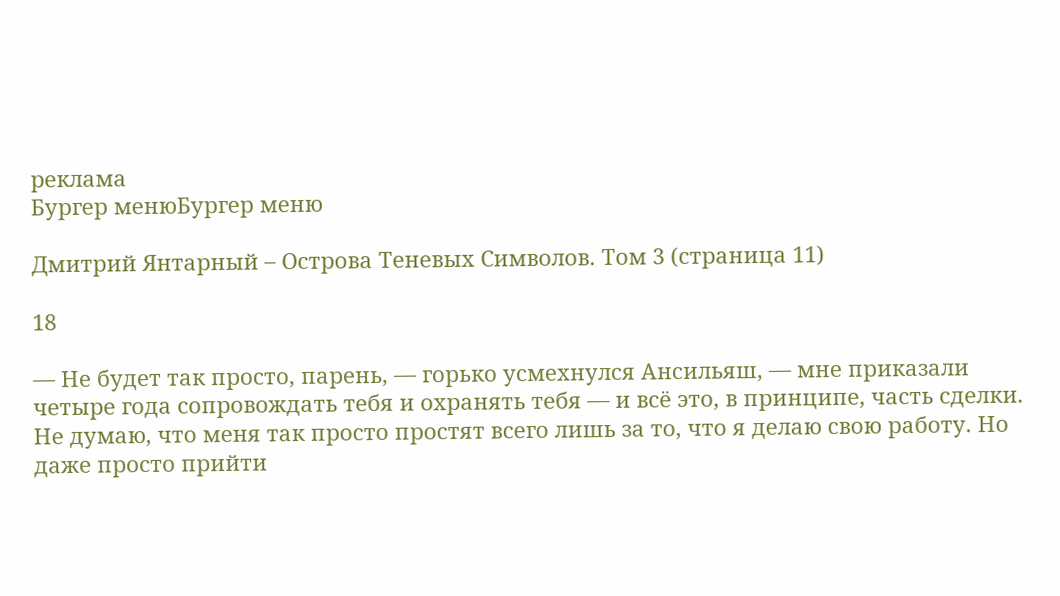реклама
Бургер менюБургер меню

Дмитрий Янтарный – Острова Теневых Символов. Том 3 (страница 11)

18

— Не будет так просто, парень, — горько усмехнулся Ансильяш, — мне приказали четыре года сопровождать тебя и охранять тебя — и всё это, в принципе, часть сделки. Не думаю, что меня так просто простят всего лишь за то, что я делаю свою работу. Но даже просто прийти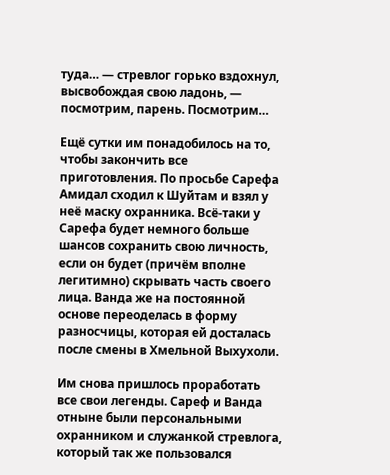туда… — стревлог горько вздохнул, высвобождая свою ладонь, — посмотрим, парень. Посмотрим…

Ещё сутки им понадобилось на то, чтобы закончить все приготовления. По просьбе Сарефа Амидал сходил к Шуйтам и взял у неё маску охранника. Всё-таки у Сарефа будет немного больше шансов сохранить свою личность, если он будет (причём вполне легитимно) скрывать часть своего лица. Ванда же на постоянной основе переоделась в форму разносчицы, которая ей досталась после смены в Хмельной Выхухоли.

Им снова пришлось проработать все свои легенды. Сареф и Ванда отныне были персональными охранником и служанкой стревлога, который так же пользовался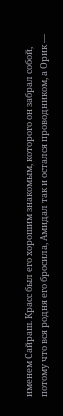именем Сайраш. Красс был его хорошим знакомым, которого он забрал собой, потому что вся родня его бросила, Амидал так и остался проводником, а Орик —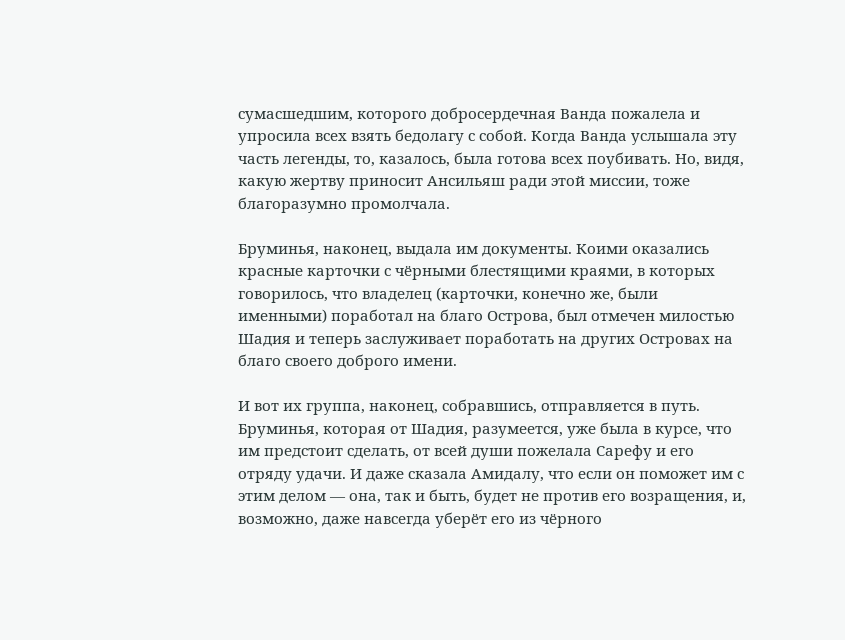сумасшедшим, которого добросердечная Ванда пожалела и упросила всех взять бедолагу с собой. Когда Ванда услышала эту часть легенды, то, казалось, была готова всех поубивать. Но, видя, какую жертву приносит Ансильяш ради этой миссии, тоже благоразумно промолчала.

Бруминья, наконец, выдала им документы. Коими оказались красные карточки с чёрными блестящими краями, в которых говорилось, что владелец (карточки, конечно же, были именными) поработал на благо Острова, был отмечен милостью Шадия и теперь заслуживает поработать на других Островах на благо своего доброго имени.

И вот их группа, наконец, собравшись, отправляется в путь. Бруминья, которая от Шадия, разумеется, уже была в курсе, что им предстоит сделать, от всей души пожелала Сарефу и его отряду удачи. И даже сказала Амидалу, что если он поможет им с этим делом — она, так и быть, будет не против его возращения, и, возможно, даже навсегда уберёт его из чёрного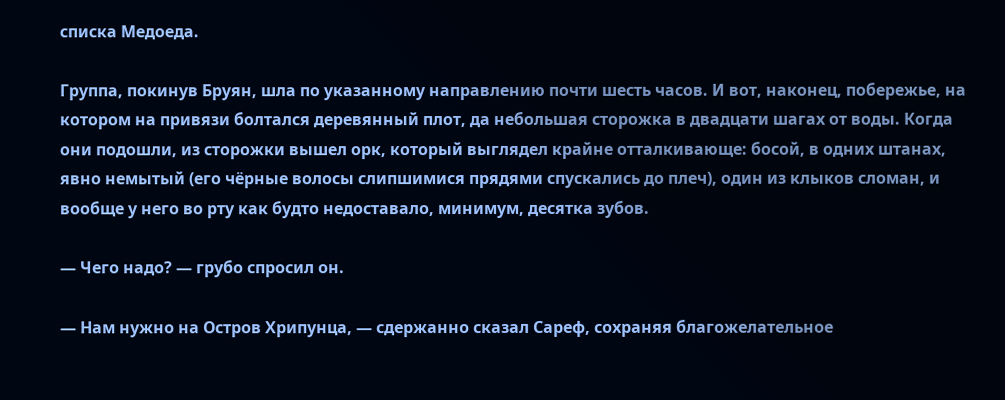списка Медоеда.

Группа, покинув Бруян, шла по указанному направлению почти шесть часов. И вот, наконец, побережье, на котором на привязи болтался деревянный плот, да небольшая сторожка в двадцати шагах от воды. Когда они подошли, из сторожки вышел орк, который выглядел крайне отталкивающе: босой, в одних штанах, явно немытый (его чёрные волосы слипшимися прядями спускались до плеч), один из клыков сломан, и вообще у него во рту как будто недоставало, минимум, десятка зубов.

— Чего надо? — грубо спросил он.

— Нам нужно на Остров Хрипунца, — сдержанно сказал Сареф, сохраняя благожелательное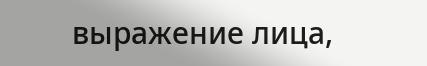выражение лица,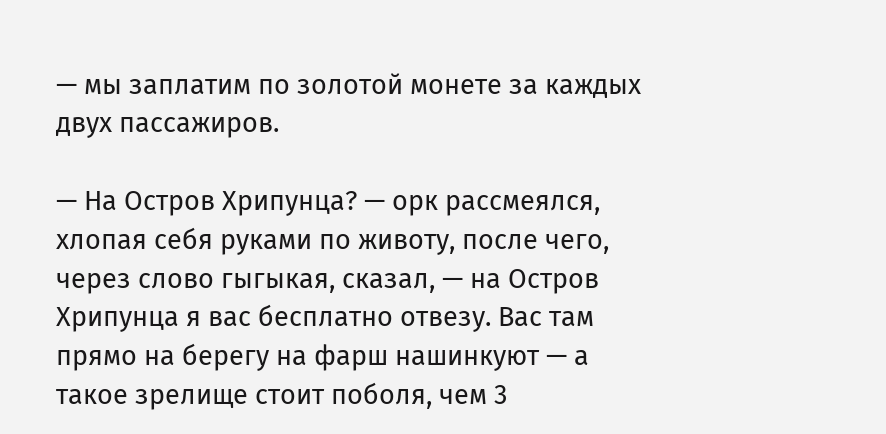— мы заплатим по золотой монете за каждых двух пассажиров.

— На Остров Хрипунца? — орк рассмеялся, хлопая себя руками по животу, после чего, через слово гыгыкая, сказал, — на Остров Хрипунца я вас бесплатно отвезу. Вас там прямо на берегу на фарш нашинкуют — а такое зрелище стоит поболя, чем 3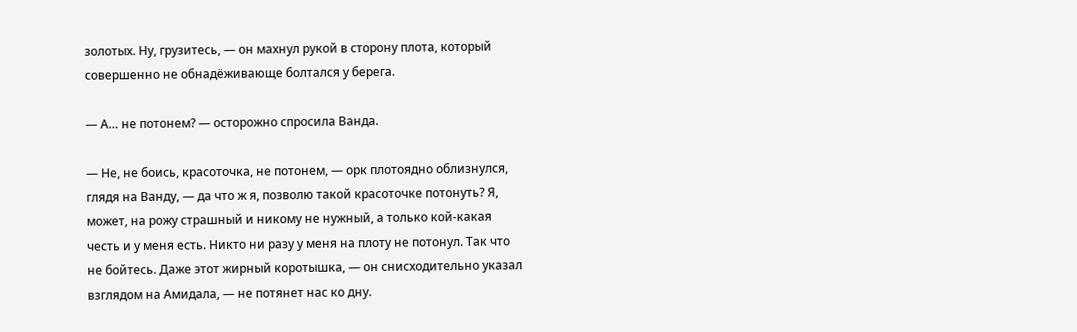золотых. Ну, грузитесь, — он махнул рукой в сторону плота, который совершенно не обнадёживающе болтался у берега.

— А… не потонем? — осторожно спросила Ванда.

— Не, не боись, красоточка, не потонем, — орк плотоядно облизнулся, глядя на Ванду, — да что ж я, позволю такой красоточке потонуть? Я, может, на рожу страшный и никому не нужный, а только кой-какая честь и у меня есть. Никто ни разу у меня на плоту не потонул. Так что не бойтесь. Даже этот жирный коротышка, — он снисходительно указал взглядом на Амидала, — не потянет нас ко дну.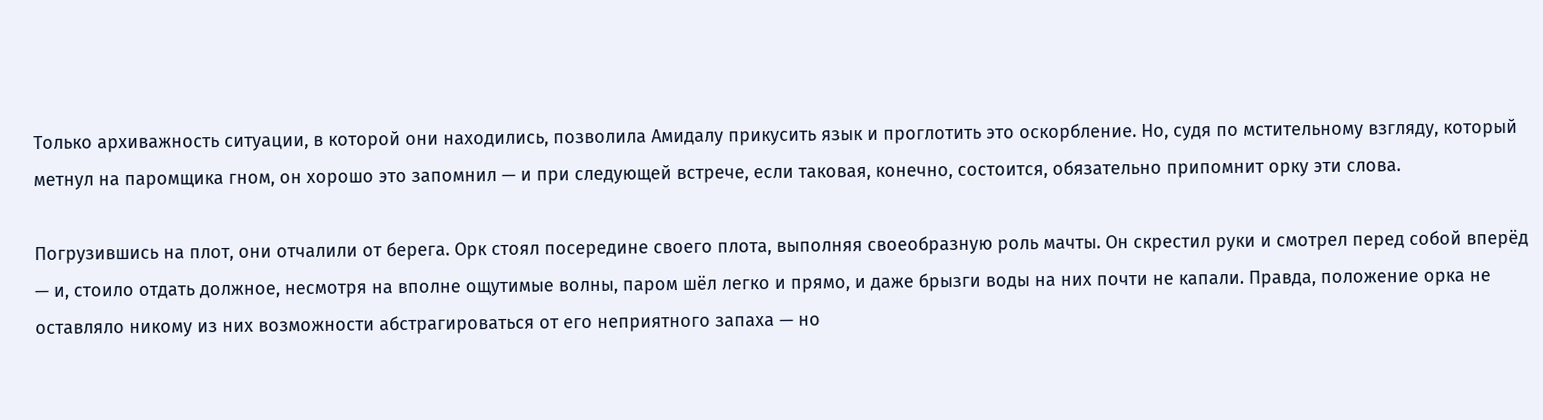Только архиважность ситуации, в которой они находились, позволила Амидалу прикусить язык и проглотить это оскорбление. Но, судя по мстительному взгляду, который метнул на паромщика гном, он хорошо это запомнил — и при следующей встрече, если таковая, конечно, состоится, обязательно припомнит орку эти слова.

Погрузившись на плот, они отчалили от берега. Орк стоял посередине своего плота, выполняя своеобразную роль мачты. Он скрестил руки и смотрел перед собой вперёд — и, стоило отдать должное, несмотря на вполне ощутимые волны, паром шёл легко и прямо, и даже брызги воды на них почти не капали. Правда, положение орка не оставляло никому из них возможности абстрагироваться от его неприятного запаха — но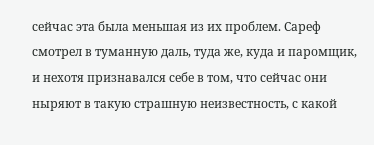сейчас эта была меньшая из их проблем. Сареф смотрел в туманную даль, туда же, куда и паромщик, и нехотя признавался себе в том, что сейчас они ныряют в такую страшную неизвестность, с какой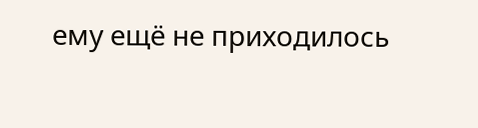ему ещё не приходилось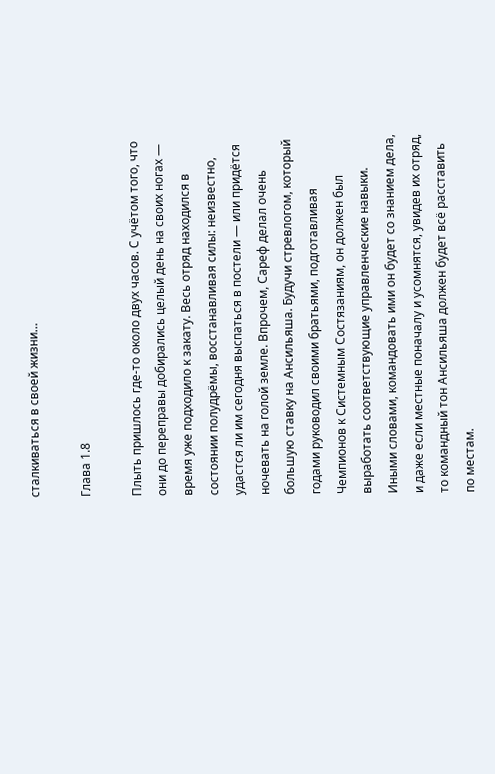сталкиваться в своей жизни…

Глава 1.8

Плыть пришлось где-то около двух часов. С учётом того, что они до переправы добирались целый день на своих ногах — время уже подходило к закату. Весь отряд находился в состоянии полудрёмы, восстанавливая силы: неизвестно, удастся ли им сегодня выспаться в постели — или придётся ночевать на голой земле. Впрочем, Сареф делал очень большую ставку на Ансильяша. Будучи стревлогом, который годами руководил своими братьями, подготавливая Чемпионов к Системным Состязаниям, он должен был выработать соответствующие управленческие навыки. Иными словами, командовать ими он будет со знанием дела, и даже если местные поначалу и усомнятся, увидев их отряд, то командный тон Ансильяша должен будет всё расставить по местам.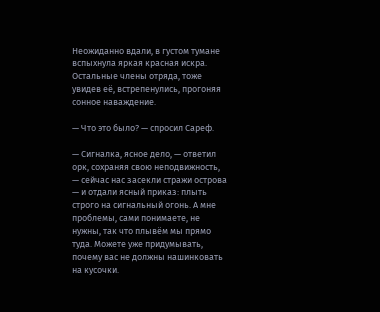Неожиданно вдали, в густом тумане вспыхнула яркая красная искра. Остальные члены отряда, тоже увидев её, встрепенулись, прогоняя сонное наваждение.

— Что это было? — спросил Сареф.

— Сигналка, ясное дело, — ответил орк, сохраняя свою неподвижность, — сейчас нас засекли стражи острова — и отдали ясный приказ: плыть строго на сигнальный огонь. А мне проблемы, сами понимаете, не нужны, так что плывём мы прямо туда. Можете уже придумывать, почему вас не должны нашинковать на кусочки.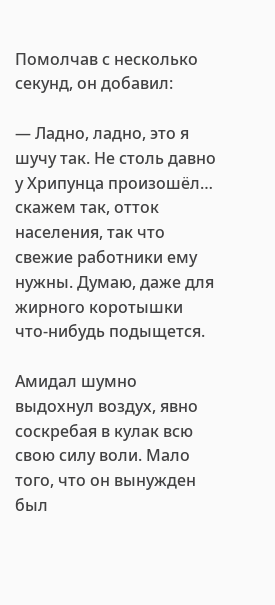Помолчав с несколько секунд, он добавил:

— Ладно, ладно, это я шучу так. Не столь давно у Хрипунца произошёл… скажем так, отток населения, так что свежие работники ему нужны. Думаю, даже для жирного коротышки что-нибудь подыщется.

Амидал шумно выдохнул воздух, явно соскребая в кулак всю свою силу воли. Мало того, что он вынужден был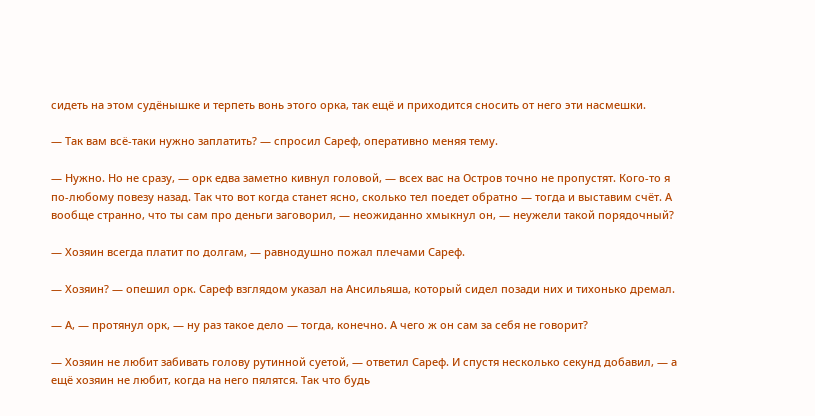сидеть на этом судёнышке и терпеть вонь этого орка, так ещё и приходится сносить от него эти насмешки.

— Так вам всё-таки нужно заплатить? — спросил Сареф, оперативно меняя тему.

— Нужно. Но не сразу, — орк едва заметно кивнул головой, — всех вас на Остров точно не пропустят. Кого-то я по-любому повезу назад. Так что вот когда станет ясно, сколько тел поедет обратно — тогда и выставим счёт. А вообще странно, что ты сам про деньги заговорил, — неожиданно хмыкнул он, — неужели такой порядочный?

— Хозяин всегда платит по долгам, — равнодушно пожал плечами Сареф.

— Хозяин? — опешил орк. Сареф взглядом указал на Ансильяша, который сидел позади них и тихонько дремал.

— А, — протянул орк, — ну раз такое дело — тогда, конечно. А чего ж он сам за себя не говорит?

— Хозяин не любит забивать голову рутинной суетой, — ответил Сареф. И спустя несколько секунд добавил, — а ещё хозяин не любит, когда на него пялятся. Так что будь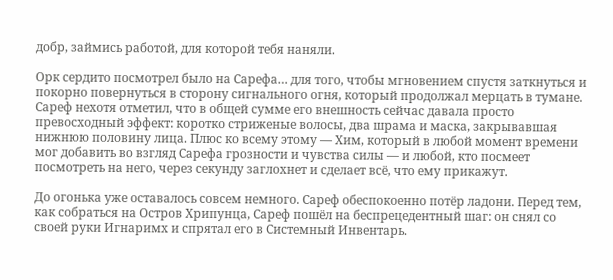добр, займись работой, для которой тебя наняли.

Орк сердито посмотрел было на Сарефа… для того, чтобы мгновением спустя заткнуться и покорно повернуться в сторону сигнального огня, который продолжал мерцать в тумане. Сареф нехотя отметил, что в общей сумме его внешность сейчас давала просто превосходный эффект: коротко стриженые волосы, два шрама и маска, закрывавшая нижнюю половину лица. Плюс ко всему этому — Хим, который в любой момент времени мог добавить во взгляд Сарефа грозности и чувства силы — и любой, кто посмеет посмотреть на него, через секунду заглохнет и сделает всё, что ему прикажут.

До огонька уже оставалось совсем немного. Сареф обеспокоенно потёр ладони. Перед тем, как собраться на Остров Хрипунца, Сареф пошёл на беспрецедентный шаг: он снял со своей руки Игнаримх и спрятал его в Системный Инвентарь.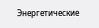Энергетические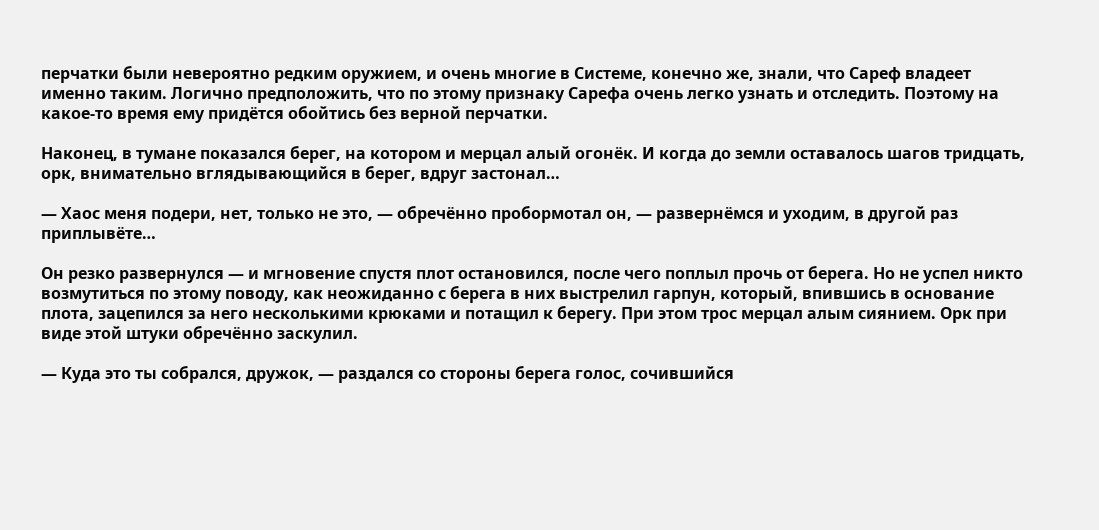перчатки были невероятно редким оружием, и очень многие в Системе, конечно же, знали, что Сареф владеет именно таким. Логично предположить, что по этому признаку Сарефа очень легко узнать и отследить. Поэтому на какое-то время ему придётся обойтись без верной перчатки.

Наконец, в тумане показался берег, на котором и мерцал алый огонёк. И когда до земли оставалось шагов тридцать, орк, внимательно вглядывающийся в берег, вдруг застонал…

— Хаос меня подери, нет, только не это, — обречённо пробормотал он, — развернёмся и уходим, в другой раз приплывёте…

Он резко развернулся — и мгновение спустя плот остановился, после чего поплыл прочь от берега. Но не успел никто возмутиться по этому поводу, как неожиданно с берега в них выстрелил гарпун, который, впившись в основание плота, зацепился за него несколькими крюками и потащил к берегу. При этом трос мерцал алым сиянием. Орк при виде этой штуки обречённо заскулил.

— Куда это ты собрался, дружок, — раздался со стороны берега голос, сочившийся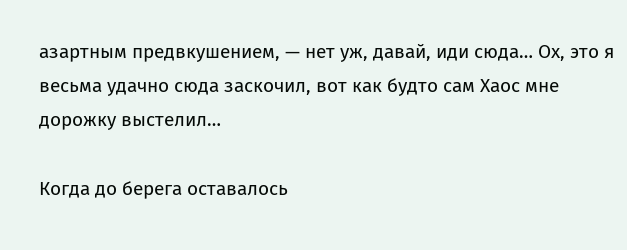азартным предвкушением, — нет уж, давай, иди сюда… Ох, это я весьма удачно сюда заскочил, вот как будто сам Хаос мне дорожку выстелил…

Когда до берега оставалось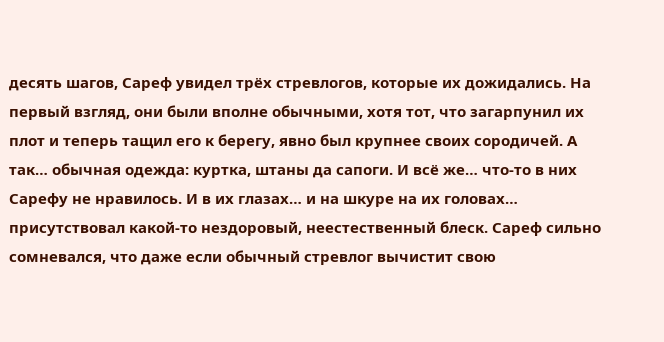десять шагов, Сареф увидел трёх стревлогов, которые их дожидались. На первый взгляд, они были вполне обычными, хотя тот, что загарпунил их плот и теперь тащил его к берегу, явно был крупнее своих сородичей. А так… обычная одежда: куртка, штаны да сапоги. И всё же… что-то в них Сарефу не нравилось. И в их глазах… и на шкуре на их головах… присутствовал какой-то нездоровый, неестественный блеск. Сареф сильно сомневался, что даже если обычный стревлог вычистит свою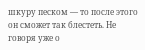шкуру песком — то после этого он сможет так блестеть. Не говоря уже о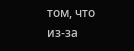том, что из-за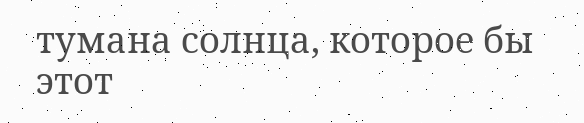тумана солнца, которое бы этот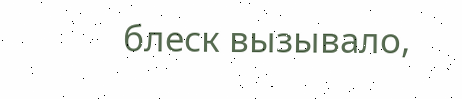блеск вызывало,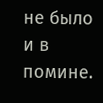не было и в помине.